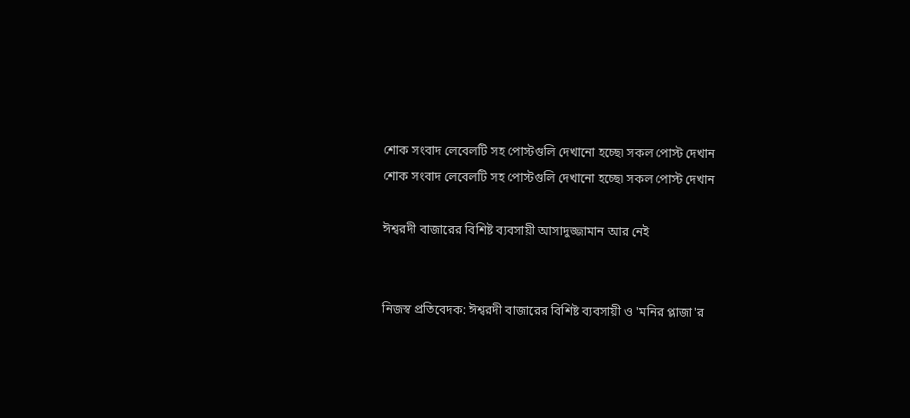শোক সংবাদ লেবেলটি সহ পোস্টগুলি দেখানো হচ্ছে৷ সকল পোস্ট দেখান
শোক সংবাদ লেবেলটি সহ পোস্টগুলি দেখানো হচ্ছে৷ সকল পোস্ট দেখান

ঈশ্বরদী বাজারের বিশিষ্ট ব্যবসায়ী আসাদুজ্জামান আর নেই


নিজস্ব প্রতিবেদক: ঈশ্বরদী বাজারের বিশিষ্ট ব্যবসায়ী ও 'মনির প্লাজা'র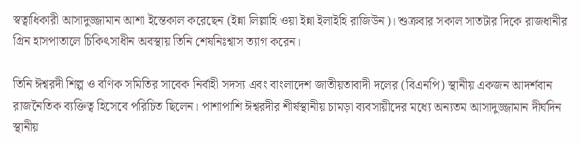স্বত্বাধিকারী আসাদুজ্জামান আশা ইন্তেকাল করেছেন (ইন্না লিল্লাহি ওয়া ইন্না ইলাইহি রাজিউন)। শুক্রবার সকাল সাতটার দিকে রাজধানীর গ্রিন হাসপাতালে চিকিৎসাধীন অবস্থায় তিনি শেষনিঃশ্বাস ত্যাগ করেন।

তিনি ঈশ্বরদী শিল্প ও বণিক সমিতির সাবেক নির্বাহী সদস্য এবং বাংলাদেশ জাতীয়তাবাদী দলের (বিএনপি) স্থানীয় একজন আদর্শবান রাজনৈতিক ব্যক্তিত্ব হিসেবে পরিচিত ছিলেন। পাশাপাশি ঈশ্বরদীর শীর্ষস্থানীয় চামড়া ব্যবসায়ীদের মধ্যে অন্যতম আসাদুজ্জামান দীর্ঘদিন স্থানীয়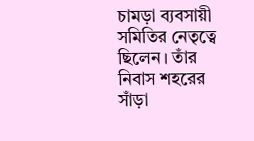চামড়া ব্যবসায়ী সমিতির নেতৃত্বে ছিলেন। তাঁর নিবাস শহরের সাঁড়া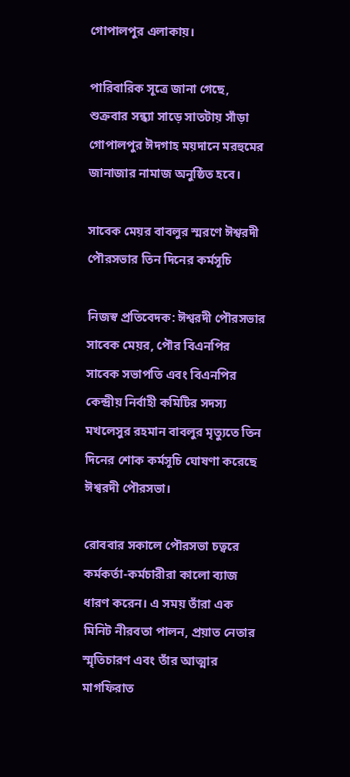গোপালপুর এলাকায়।

পারিবারিক সূত্রে জানা গেছে, শুক্রবার সন্ধ্যা সাড়ে সাতটায় সাঁড়া গোপালপুর ঈদগাহ ময়দানে মরহুমের জানাজার নামাজ অনুষ্ঠিত হবে।

সাবেক মেয়র বাবলুর স্মরণে ঈশ্বরদী পৌরসভার তিন দিনের কর্মসূচি

নিজস্ব প্রতিবেদক: ঈশ্বরদী পৌরসভার সাবেক মেয়র, পৌর বিএনপির সাবেক সভাপতি এবং বিএনপির কেন্দ্রীয় নির্বাহী কমিটির সদস্য মখলেসুর রহমান বাবলুর মৃত্যুতে তিন দিনের শোক কর্মসূচি ঘোষণা করেছে ঈশ্বরদী পৌরসভা।

রোববার সকালে পৌরসভা চত্বরে কর্মকর্তা-কর্মচারীরা কালো ব্যাজ ধারণ করেন। এ সময় তাঁরা এক মিনিট নীরবতা পালন, প্রয়াত নেতার স্মৃতিচারণ এবং তাঁর আত্মার মাগফিরাত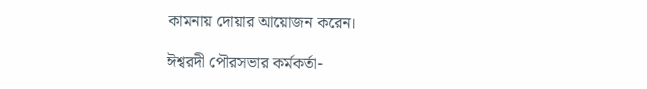কামনায় দোয়ার আয়োজন করেন।

ঈশ্বরদী পৌরসভার কর্মকর্তা-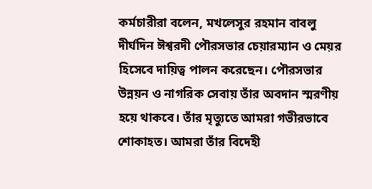কর্মচারীরা বলেন, মখলেসুর রহমান বাবলু দীর্ঘদিন ঈশ্বরদী পৌরসভার চেয়ারম্যান ও মেয়র হিসেবে দায়িত্ব পালন করেছেন। পৌরসভার উন্নয়ন ও নাগরিক সেবায় তাঁর অবদান স্মরণীয় হয়ে থাকবে। তাঁর মৃত্যুতে আমরা গভীরভাবে শোকাহত। আমরা তাঁর বিদেহী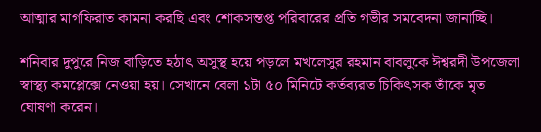আত্মার মাগফিরাত কামনা করছি এবং শোকসন্তপ্ত পরিবারের প্রতি গভীর সমবেদনা জানাচ্ছি।

শনিবার দুপুরে নিজ বাড়িতে হঠাৎ অসুস্থ হয়ে পড়লে মখলেসুর রহমান বাবলুকে ঈশ্বরদী উপজেলা স্বাস্থ্য কমপ্লেক্সে নেওয়া হয়। সেখানে বেলা ১টা ৫০ মিনিটে কর্তব্যরত চিকিৎসক তাঁকে মৃত ঘোষণা করেন।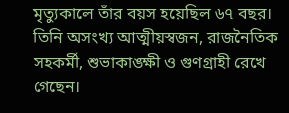মৃত্যুকালে তাঁর বয়স হয়েছিল ৬৭ বছর। তিনি অসংখ্য আত্মীয়স্বজন, রাজনৈতিক সহকর্মী, শুভাকাঙ্ক্ষী ও গুণগ্রাহী রেখে গেছেন।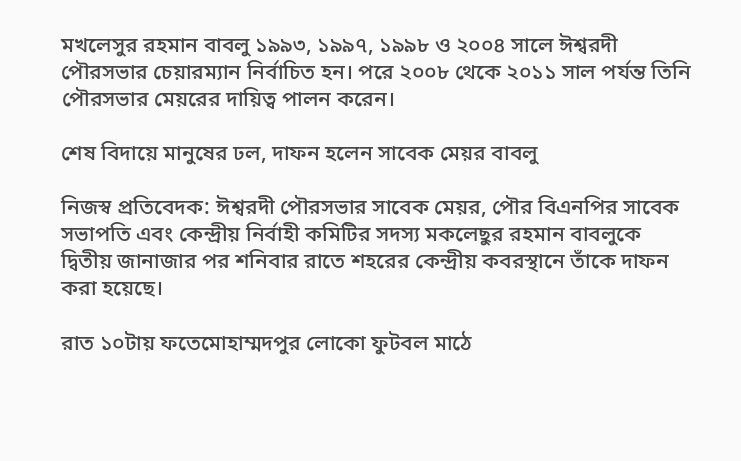মখলেসুর রহমান বাবলু ১৯৯৩, ১৯৯৭, ১৯৯৮ ও ২০০৪ সালে ঈশ্বরদী পৌরসভার চেয়ারম্যান নির্বাচিত হন। পরে ২০০৮ থেকে ২০১১ সাল পর্যন্ত তিনি পৌরসভার মেয়রের দায়িত্ব পালন করেন।

শেষ বিদায়ে মানুষের ঢল, দাফন হলেন সাবেক মেয়র বাবলু

নিজস্ব প্রতিবেদক: ঈশ্বরদী পৌরসভার সাবেক মেয়র, পৌর বিএনপির সাবেক সভাপতি এবং কেন্দ্রীয় নির্বাহী কমিটির সদস্য মকলেছুর রহমান বাবলুকে দ্বিতীয় জানাজার পর শনিবার রাতে শহরের কেন্দ্রীয় কবরস্থানে তাঁকে দাফন করা হয়েছে।

রাত ১০টায় ফতেমোহাম্মদপুর লোকো ফুটবল মাঠে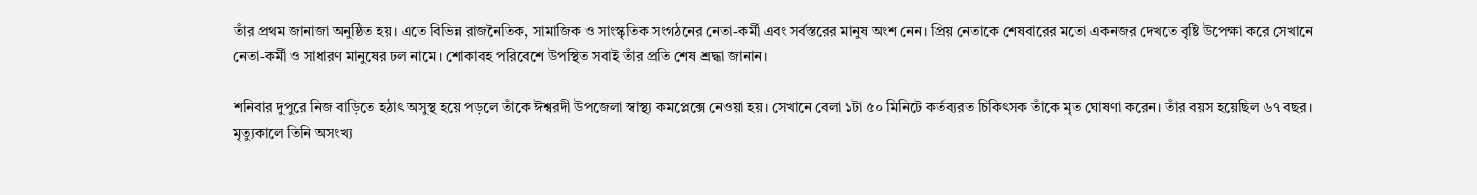তাঁর প্রথম জানাজা অনুষ্ঠিত হয়। এতে বিভিন্ন রাজনৈতিক, সামাজিক ও সাংস্কৃতিক সংগঠনের নেতা-কর্মী এবং সর্বস্তরের মানুষ অংশ নেন। প্রিয় নেতাকে শেষবারের মতো একনজর দেখতে বৃষ্টি উপেক্ষা করে সেখানে নেতা-কর্মী ও সাধারণ মানুষের ঢল নামে। শোকাবহ পরিবেশে উপস্থিত সবাই তাঁর প্রতি শেষ শ্রদ্ধা জানান।

শনিবার দুপুরে নিজ বাড়িতে হঠাৎ অসুস্থ হয়ে পড়লে তাঁকে ঈশ্বরদী উপজেলা স্বাস্থ্য কমপ্লেক্সে নেওয়া হয়। সেখানে বেলা ১টা ৫০ মিনিটে কর্তব্যরত চিকিৎসক তাঁকে মৃত ঘোষণা করেন। তাঁর বয়স হয়েছিল ৬৭ বছর। মৃত্যুকালে তিনি অসংখ্য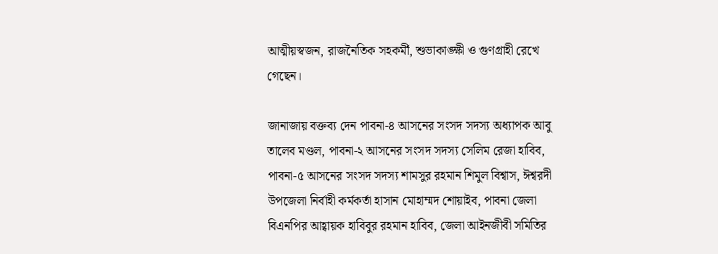আত্মীয়স্বজন, রাজনৈতিক সহকর্মী, শুভাকাঙ্ক্ষী ও গুণগ্রাহী রেখে গেছেন।

জানাজায় বক্তব্য দেন পাবনা-৪ আসনের সংসদ সদস্য অধ্যাপক আবু তালেব মণ্ডল, পাবনা-২ আসনের সংসদ সদস্য সেলিম রেজা হাবিব, পাবনা-৫ আসনের সংসদ সদস্য শামসুর রহমান শিমুল বিশ্বাস, ঈশ্বরদী উপজেলা নির্বাহী কর্মকর্তা হাসান মোহাম্মদ শোয়াইব, পাবনা জেলা বিএনপির আহ্বায়ক হাবিবুর রহমান হাবিব, জেলা আইনজীবী সমিতির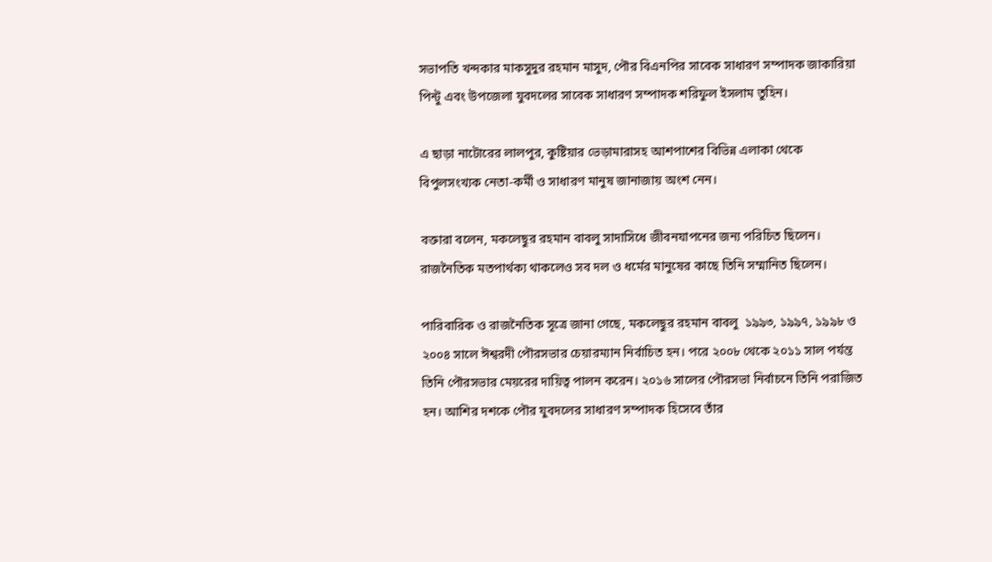সভাপতি খন্দকার মাকসুদুর রহমান মাসুদ, পৌর বিএনপির সাবেক সাধারণ সম্পাদক জাকারিয়া পিন্টু এবং উপজেলা যুবদলের সাবেক সাধারণ সম্পাদক শরিফুল ইসলাম তুহিন।

এ ছাড়া নাটোরের লালপুর, কুষ্টিয়ার ভেড়ামারাসহ আশপাশের বিভিন্ন এলাকা থেকে বিপুলসংখ্যক নেতা-কর্মী ও সাধারণ মানুষ জানাজায় অংশ নেন।

বক্তারা বলেন, মকলেছুর রহমান বাবলু সাদাসিধে জীবনযাপনের জন্য পরিচিত ছিলেন। রাজনৈতিক মতপার্থক্য থাকলেও সব দল ও ধর্মের মানুষের কাছে তিনি সম্মানিত ছিলেন।

পারিবারিক ও রাজনৈতিক সূত্রে জানা গেছে, মকলেছুর রহমান বাবলু  ১৯৯৩, ১৯৯৭, ১৯৯৮ ও ২০০৪ সালে ঈশ্বরদী পৌরসভার চেয়ারম্যান নির্বাচিত হন। পরে ২০০৮ থেকে ২০১১ সাল পর্যন্ত তিনি পৌরসভার মেয়রের দায়িত্ব পালন করেন। ২০১৬ সালের পৌরসভা নির্বাচনে তিনি পরাজিত হন। আশির দশকে পৌর যুবদলের সাধারণ সম্পাদক হিসেবে তাঁর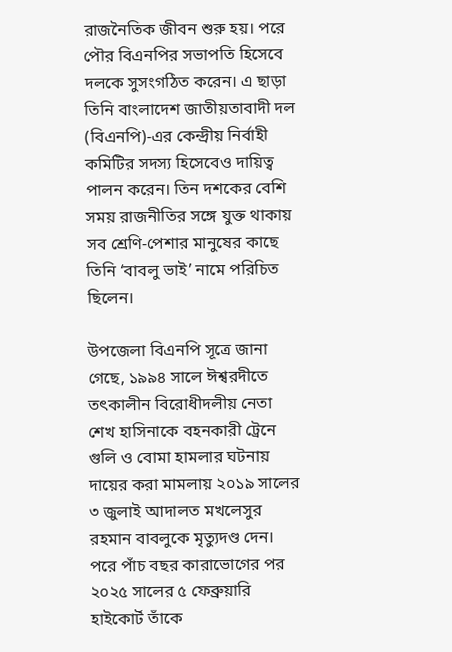রাজনৈতিক জীবন শুরু হয়। পরে পৌর বিএনপির সভাপতি হিসেবে দলকে সুসংগঠিত করেন। এ ছাড়া তিনি বাংলাদেশ জাতীয়তাবাদী দল (বিএনপি)-এর কেন্দ্রীয় নির্বাহী কমিটির সদস্য হিসেবেও দায়িত্ব পালন করেন। তিন দশকের বেশি সময় রাজনীতির সঙ্গে যুক্ত থাকায় সব শ্রেণি-পেশার মানুষের কাছে তিনি ‘বাবলু ভাই’ নামে পরিচিত ছিলেন।

উপজেলা বিএনপি সূত্রে জানা গেছে, ১৯৯৪ সালে ঈশ্বরদীতে তৎকালীন বিরোধীদলীয় নেতা শেখ হাসিনাকে বহনকারী ট্রেনে গুলি ও বোমা হামলার ঘটনায় দায়ের করা মামলায় ২০১৯ সালের ৩ জুলাই আদালত মখলেসুর রহমান বাবলুকে মৃত্যুদণ্ড দেন। পরে পাঁচ বছর কারাভোগের পর ২০২৫ সালের ৫ ফেব্রুয়ারি হাইকোর্ট তাঁকে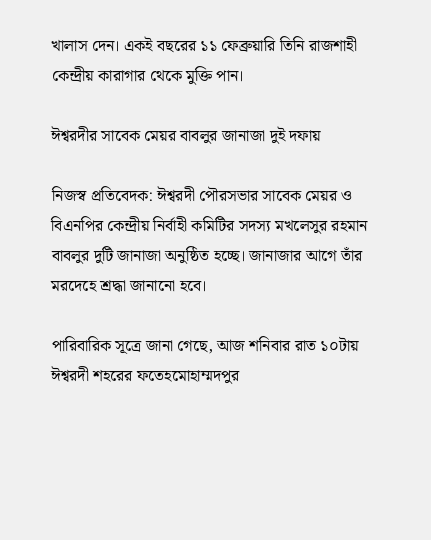খালাস দেন। একই বছরের ১১ ফেব্রুয়ারি তিনি রাজশাহী কেন্দ্রীয় কারাগার থেকে মুক্তি পান।

ঈশ্বরদীর সাবেক মেয়র বাবলুর জানাজা দুই দফায়

নিজস্ব প্রতিবেদক: ঈশ্বরদী পৌরসভার সাবেক মেয়র ও বিএনপির কেন্দ্রীয় নির্বাহী কমিটির সদস্য মখলেসুর রহমান বাবলুর দুটি জানাজা অনুষ্ঠিত হচ্ছে। জানাজার আগে তাঁর মরদেহে শ্রদ্ধা জানানো হবে।

পারিবারিক সূত্রে জানা গেছে, আজ শনিবার রাত ১০টায় ঈশ্বরদী শহরের ফতেহমোহাম্মদপুর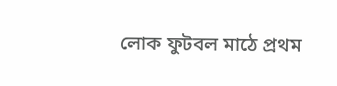লোক ফুটবল মাঠে প্রথম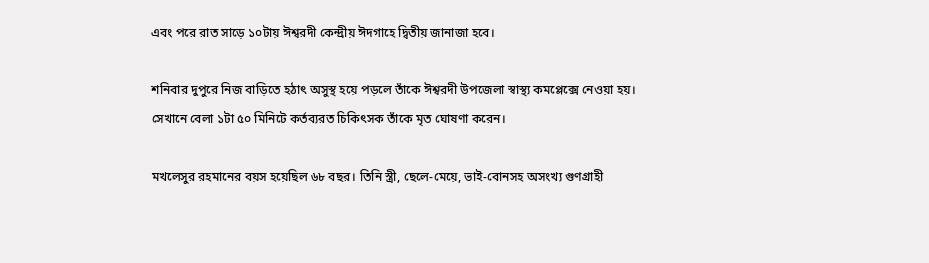এবং পরে রাত সাড়ে ১০টায় ঈশ্বরদী কেন্দ্রীয় ঈদগাহে দ্বিতীয় জানাজা হবে।

শনিবার দুপুরে নিজ বাড়িতে হঠাৎ অসুস্থ হয়ে পড়লে তাঁকে ঈশ্বরদী উপজেলা স্বাস্থ্য কমপ্লেক্সে নেওয়া হয়। সেখানে বেলা ১টা ৫০ মিনিটে কর্তব্যরত চিকিৎসক তাঁকে মৃত ঘোষণা করেন।

মখলেসুর রহমানের বয়স হয়েছিল ৬৮ বছর। তিনি স্ত্রী, ছেলে-মেয়ে, ভাই-বোনসহ অসংখ্য গুণগ্রাহী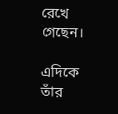রেখে গেছেন।

এদিকে তাঁর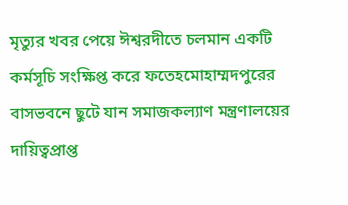মৃত্যুর খবর পেয়ে ঈশ্বরদীতে চলমান একটি কর্মসূচি সংক্ষিপ্ত করে ফতেহমোহাম্মদপুরের বাসভবনে ছুটে যান সমাজকল্যাণ মন্ত্রণালয়ের দায়িত্বপ্রাপ্ত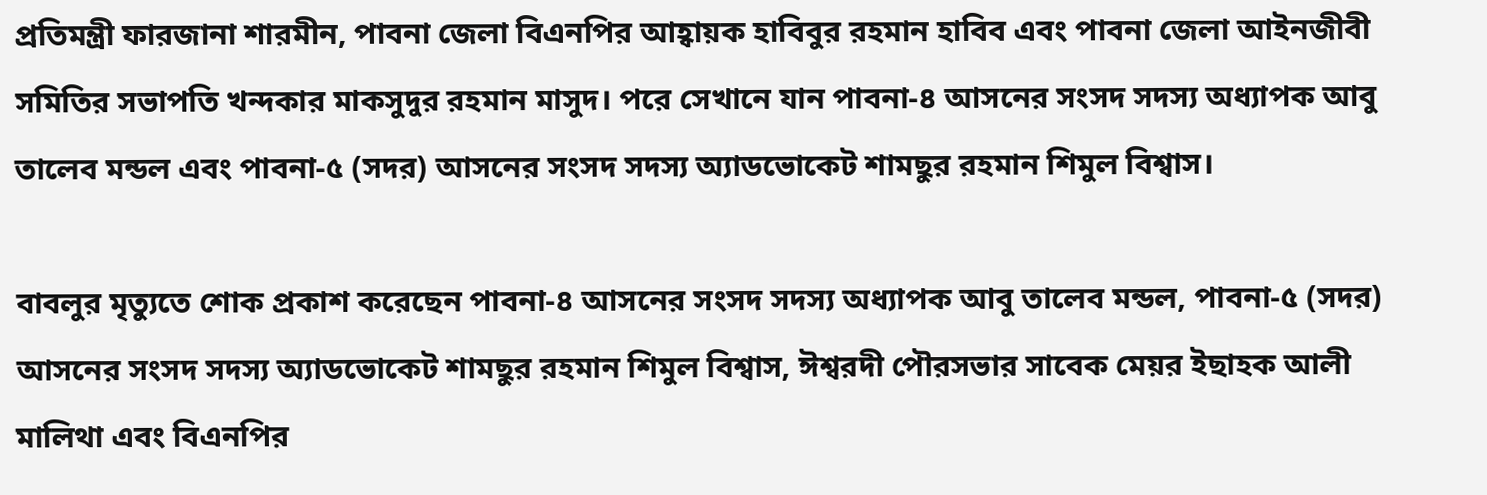প্রতিমন্ত্রী ফারজানা শারমীন, পাবনা জেলা বিএনপির আহ্বায়ক হাবিবুর রহমান হাবিব এবং পাবনা জেলা আইনজীবী সমিতির সভাপতি খন্দকার মাকসুদুর রহমান মাসুদ। পরে সেখানে যান পাবনা-৪ আসনের সংসদ সদস্য অধ্যাপক আবু তালেব মন্ডল এবং পাবনা-৫ (সদর) আসনের সংসদ সদস্য অ্যাডভোকেট শামছুর রহমান শিমুল বিশ্বাস।

বাবলুর মৃত্যুতে শোক প্রকাশ করেছেন পাবনা-৪ আসনের সংসদ সদস্য অধ্যাপক আবু তালেব মন্ডল, পাবনা-৫ (সদর) আসনের সংসদ সদস্য অ্যাডভোকেট শামছুর রহমান শিমুল বিশ্বাস, ঈশ্বরদী পৌরসভার সাবেক মেয়র ইছাহক আলী মালিথা এবং বিএনপির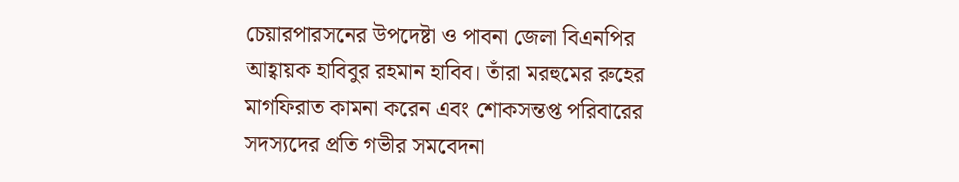চেয়ারপারসনের উপদেষ্টা ও পাবনা জেলা বিএনপির আহ্বায়ক হাবিবুর রহমান হাবিব। তাঁরা মরহুমের রুহের মাগফিরাত কামনা করেন এবং শোকসন্তপ্ত পরিবারের সদস্যদের প্রতি গভীর সমবেদনা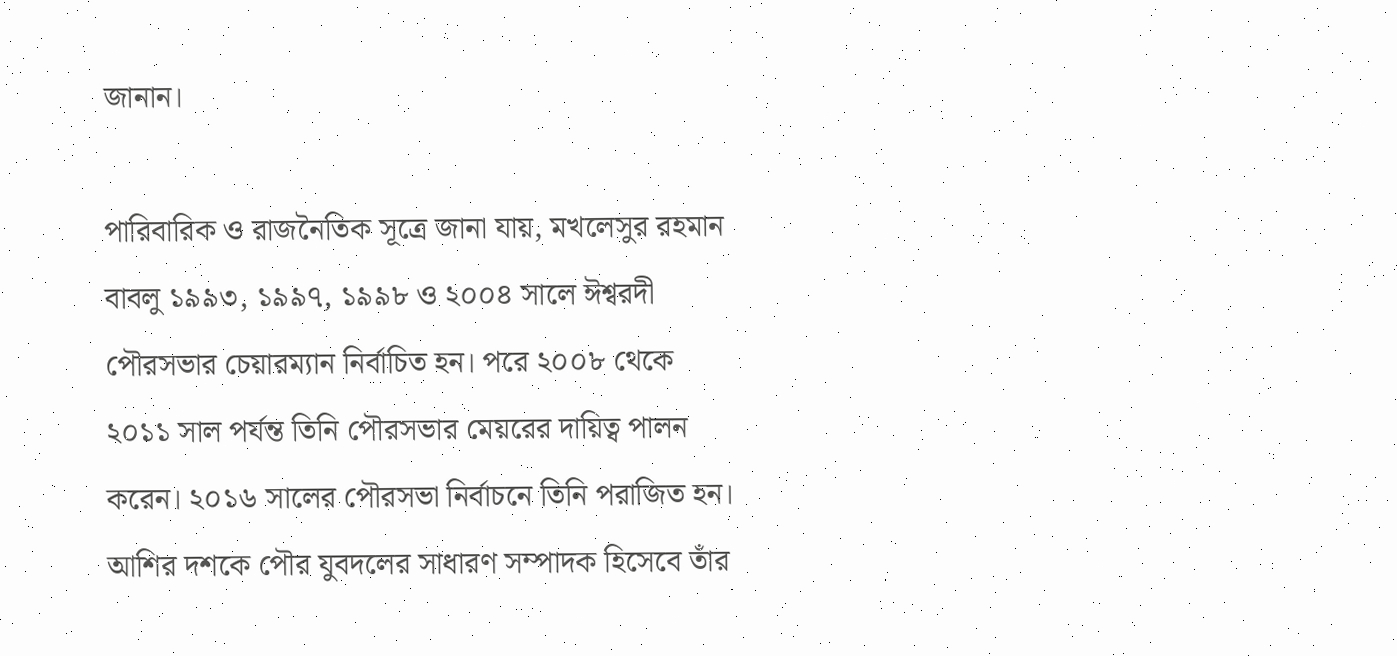জানান।

পারিবারিক ও রাজনৈতিক সূত্রে জানা যায়, মখলেসুর রহমান বাবলু ১৯৯৩, ১৯৯৭, ১৯৯৮ ও ২০০৪ সালে ঈশ্বরদী পৌরসভার চেয়ারম্যান নির্বাচিত হন। পরে ২০০৮ থেকে ২০১১ সাল পর্যন্ত তিনি পৌরসভার মেয়রের দায়িত্ব পালন করেন। ২০১৬ সালের পৌরসভা নির্বাচনে তিনি পরাজিত হন। আশির দশকে পৌর যুবদলের সাধারণ সম্পাদক হিসেবে তাঁর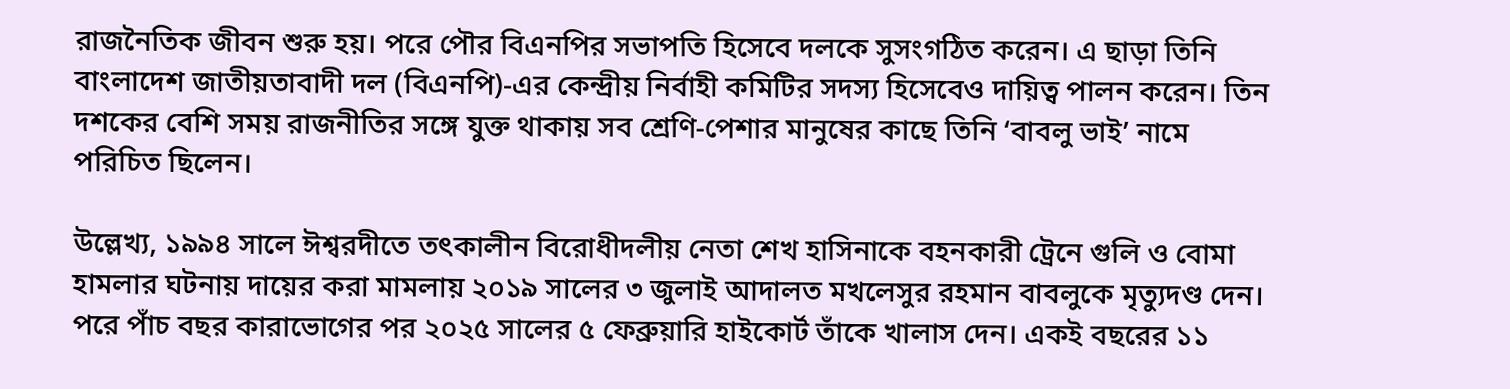রাজনৈতিক জীবন শুরু হয়। পরে পৌর বিএনপির সভাপতি হিসেবে দলকে সুসংগঠিত করেন। এ ছাড়া তিনি বাংলাদেশ জাতীয়তাবাদী দল (বিএনপি)-এর কেন্দ্রীয় নির্বাহী কমিটির সদস্য হিসেবেও দায়িত্ব পালন করেন। তিন দশকের বেশি সময় রাজনীতির সঙ্গে যুক্ত থাকায় সব শ্রেণি-পেশার মানুষের কাছে তিনি ‘বাবলু ভাই’ নামে পরিচিত ছিলেন।

উল্লেখ্য, ১৯৯৪ সালে ঈশ্বরদীতে তৎকালীন বিরোধীদলীয় নেতা শেখ হাসিনাকে বহনকারী ট্রেনে গুলি ও বোমা হামলার ঘটনায় দায়ের করা মামলায় ২০১৯ সালের ৩ জুলাই আদালত মখলেসুর রহমান বাবলুকে মৃত্যুদণ্ড দেন। পরে পাঁচ বছর কারাভোগের পর ২০২৫ সালের ৫ ফেব্রুয়ারি হাইকোর্ট তাঁকে খালাস দেন। একই বছরের ১১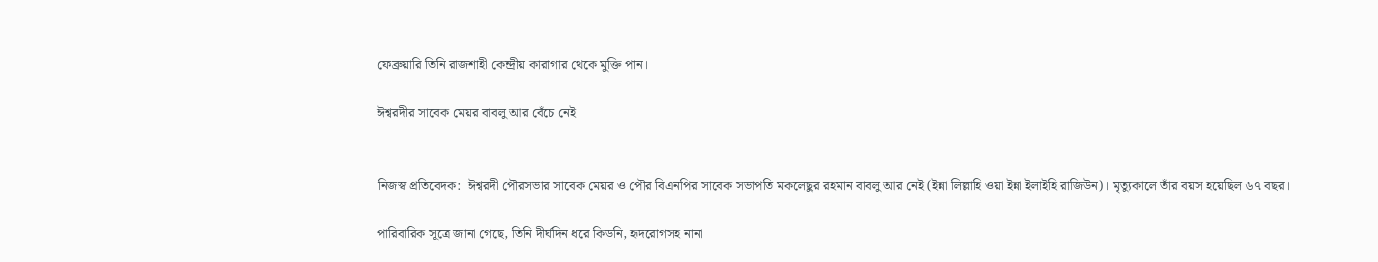ফেব্রুয়ারি তিনি রাজশাহী কেন্দ্রীয় কারাগার থেকে মুক্তি পান।

ঈশ্বরদীর সাবেক মেয়র বাবলু আর বেঁচে নেই


নিজস্ব প্রতিবেদক:  ঈশ্বরদী পৌরসভার সাবেক মেয়র ও পৌর বিএনপির সাবেক সভাপতি মকলেছুর রহমান বাবলু আর নেই (ইন্না লিল্লাহি ওয়া ইন্না ইলাইহি রাজিউন)। মৃত্যুকালে তাঁর বয়স হয়েছিল ৬৭ বছর।

পারিবারিক সূত্রে জানা গেছে, তিনি দীর্ঘদিন ধরে কিডনি, হৃদরোগসহ নানা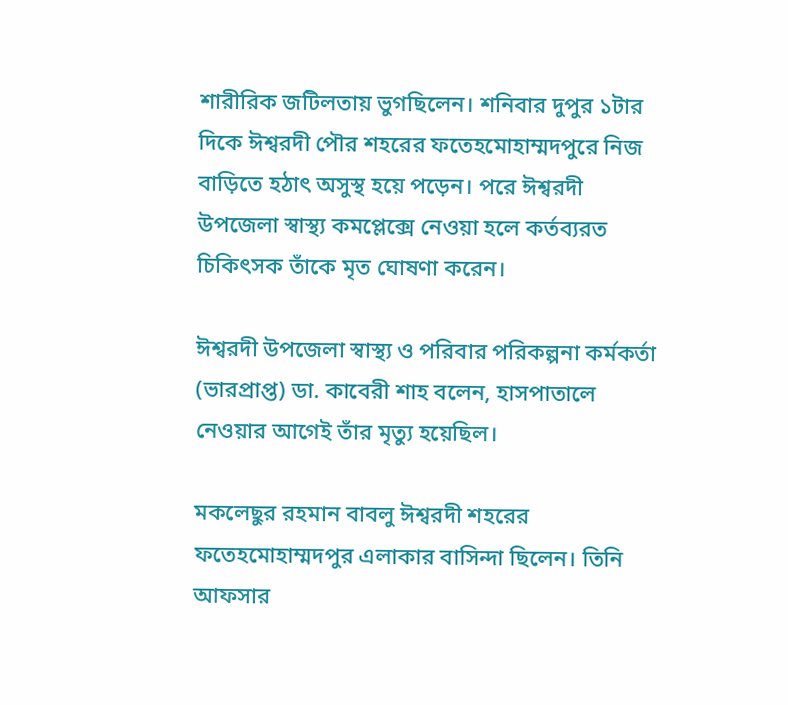শারীরিক জটিলতায় ভুগছিলেন। শনিবার দুপুর ১টার দিকে ঈশ্বরদী পৌর শহরের ফতেহমোহাম্মদপুরে নিজ বাড়িতে হঠাৎ অসুস্থ হয়ে পড়েন। পরে ঈশ্বরদী উপজেলা স্বাস্থ্য কমপ্লেক্সে নেওয়া হলে কর্তব্যরত চিকিৎসক তাঁকে মৃত ঘোষণা করেন।

ঈশ্বরদী উপজেলা স্বাস্থ্য ও পরিবার পরিকল্পনা কর্মকর্তা (ভারপ্রাপ্ত) ডা. কাবেরী শাহ বলেন, হাসপাতালে নেওয়ার আগেই তাঁর মৃত্যু হয়েছিল।

মকলেছুর রহমান বাবলু ঈশ্বরদী শহরের ফতেহমোহাম্মদপুর এলাকার বাসিন্দা ছিলেন। তিনি আফসার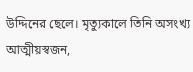উদ্দিনের ছেলে। মৃত্যুকালে তিনি অসংখ্য আত্মীয়স্বজন,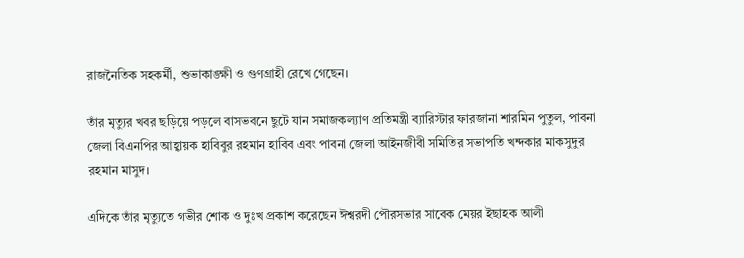রাজনৈতিক সহকর্মী, শুভাকাঙ্ক্ষী ও গুণগ্রাহী রেখে গেছেন।

তাঁর মৃত্যুর খবর ছড়িয়ে পড়লে বাসভবনে ছুটে যান সমাজকল্যাণ প্রতিমন্ত্রী ব্যারিস্টার ফারজানা শারমিন পুতুল, পাবনা জেলা বিএনপির আহ্বায়ক হাবিবুর রহমান হাবিব এবং পাবনা জেলা আইনজীবী সমিতির সভাপতি খন্দকার মাকসুদুর রহমান মাসুদ।

এদিকে তাঁর মৃত্যুতে গভীর শোক ও দুঃখ প্রকাশ করেছেন ঈশ্বরদী পৌরসভার সাবেক মেয়র ইছাহক আলী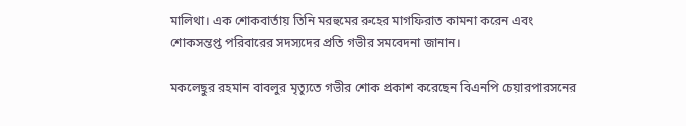মালিথা। এক শোকবার্তায় তিনি মরহুমের রুহের মাগফিরাত কামনা করেন এবং শোকসন্তপ্ত পরিবারের সদস্যদের প্রতি গভীর সমবেদনা জানান।

মকলেছুর রহমান বাবলুর মৃত্যুতে গভীর শোক প্রকাশ করেছেন বিএনপি চেয়ারপারসনের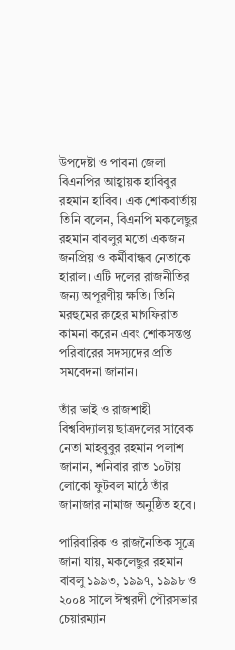উপদেষ্টা ও পাবনা জেলা বিএনপির আহ্বায়ক হাবিবুর রহমান হাবিব। এক শোকবার্তায় তিনি বলেন, বিএনপি মকলেছুর রহমান বাবলুর মতো একজন জনপ্রিয় ও কর্মীবান্ধব নেতাকে হারাল। এটি দলের রাজনীতির জন্য অপূরণীয় ক্ষতি। তিনি মরহুমের রুহের মাগফিরাত কামনা করেন এবং শোকসন্তপ্ত পরিবারের সদস্যদের প্রতি সমবেদনা জানান।

তাঁর ভাই ও রাজশাহী বিশ্ববিদ্যালয় ছাত্রদলের সাবেক নেতা মাহবুবুর রহমান পলাশ জানান, শনিবার রাত ১০টায় লোকো ফুটবল মাঠে তাঁর জানাজার নামাজ অনুষ্ঠিত হবে।

পারিবারিক ও রাজনৈতিক সূত্রে জানা যায়, মকলেছুর রহমান বাবলু ১৯৯৩, ১৯৯৭, ১৯৯৮ ও ২০০৪ সালে ঈশ্বরদী পৌরসভার চেয়ারম্যান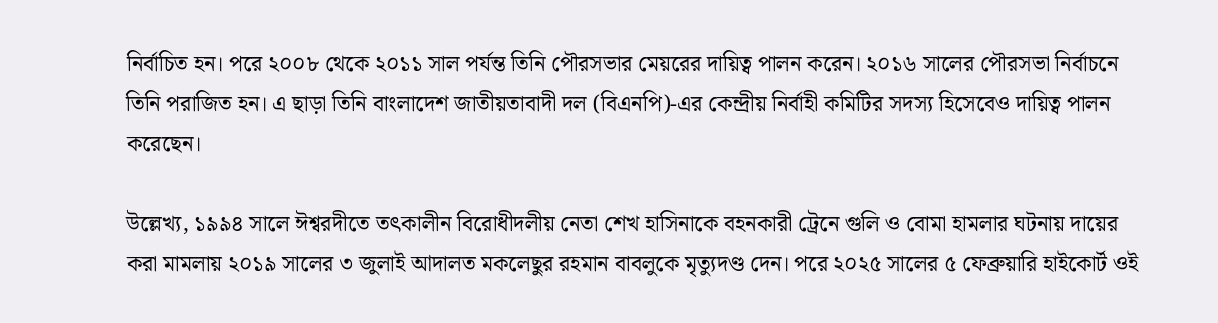নির্বাচিত হন। পরে ২০০৮ থেকে ২০১১ সাল পর্যন্ত তিনি পৌরসভার মেয়রের দায়িত্ব পালন করেন। ২০১৬ সালের পৌরসভা নির্বাচনে তিনি পরাজিত হন। এ ছাড়া তিনি বাংলাদেশ জাতীয়তাবাদী দল (বিএনপি)-এর কেন্দ্রীয় নির্বাহী কমিটির সদস্য হিসেবেও দায়িত্ব পালন করেছেন।

উল্লেখ্য, ১৯৯৪ সালে ঈশ্বরদীতে তৎকালীন বিরোধীদলীয় নেতা শেখ হাসিনাকে বহনকারী ট্রেনে গুলি ও বোমা হামলার ঘটনায় দায়ের করা মামলায় ২০১৯ সালের ৩ জুলাই আদালত মকলেছুর রহমান বাবলুকে মৃত্যুদণ্ড দেন। পরে ২০২৫ সালের ৫ ফেব্রুয়ারি হাইকোর্ট ওই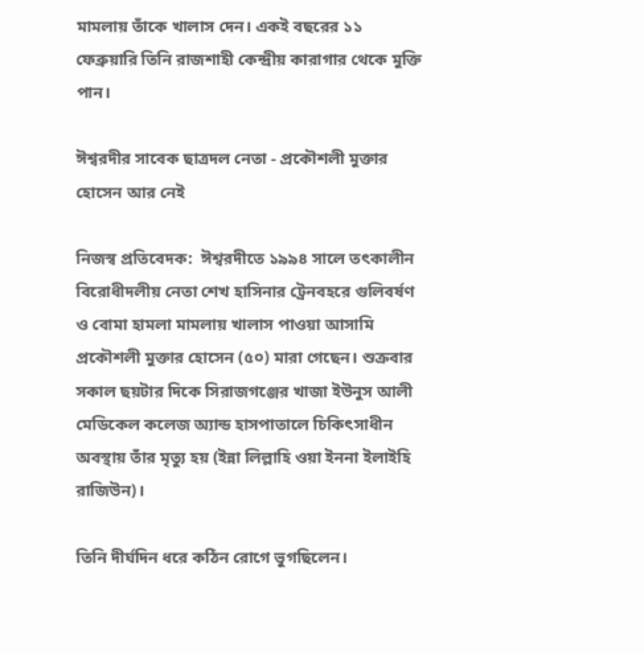মামলায় তাঁকে খালাস দেন। একই বছরের ১১ ফেব্রুয়ারি তিনি রাজশাহী কেন্দ্রীয় কারাগার থেকে মুক্তি পান।

ঈশ্বরদীর সাবেক ছাত্রদল নেতা - প্রকৌশলী মুক্তার হোসেন আর নেই

নিজস্ব প্রতিবেদক:  ঈশ্বরদীতে ১৯৯৪ সালে তৎকালীন বিরোধীদলীয় নেতা শেখ হাসিনার ট্রেনবহরে গুলিবর্ষণ ও বোমা হামলা মামলায় খালাস পাওয়া আসামি প্রকৌশলী মুক্তার হোসেন (৫০) মারা গেছেন। শুক্রবার সকাল ছয়টার দিকে সিরাজগঞ্জের খাজা ইউনুস আলী মেডিকেল কলেজ অ্যান্ড হাসপাতালে চিকিৎসাধীন অবস্থায় তাঁর মৃত্যু হয় (ইন্না লিল্লাহি ওয়া ইননা ইলাইহি রাজিউন)।

তিনি দীর্ঘদিন ধরে কঠিন রোগে ভুগছিলেন।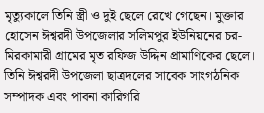মৃত্যুকালে তিনি স্ত্রী ও দুই ছেলে রেখে গেছেন। মুক্তার হোসেন ঈশ্বরদী উপজেলার সলিমপুর ইউনিয়নের চর-মিরকামারী গ্রামের মৃত রফিজ উদ্দিন প্রামাণিকের ছেলে। তিনি ঈশ্বরদী উপজেলা ছাত্রদলের সাবেক সাংগঠনিক সম্পাদক এবং পাবনা কারিগরি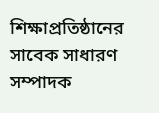শিক্ষাপ্রতিষ্ঠানের সাবেক সাধারণ সম্পাদক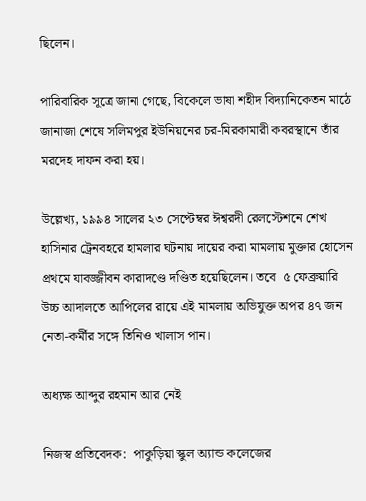ছিলেন।

পারিবারিক সূত্রে জানা গেছে, বিকেলে ভাষা শহীদ বিদ্যানিকেতন মাঠে জানাজা শেষে সলিমপুর ইউনিয়নের চর-মিরকামারী কবরস্থানে তাঁর মরদেহ দাফন করা হয়।

উল্লেখ্য, ১৯৯৪ সালের ২৩ সেপ্টেম্বর ঈশ্বরদী রেলস্টেশনে শেখ হাসিনার ট্রেনবহরে হামলার ঘটনায় দায়ের করা মামলায় মুক্তার হোসেন প্রথমে যাবজ্জীবন কারাদণ্ডে দণ্ডিত হয়েছিলেন। তবে  ৫ ফেব্রুয়ারি উচ্চ আদালতে আপিলের রায়ে এই মামলায় অভিযুক্ত অপর ৪৭ জন নেতা-কর্মীর সঙ্গে তিনিও খালাস পান।

অধ্যক্ষ আব্দুর রহমান আর নেই

নিজস্ব প্রতিবেদক:  পাকুড়িয়া স্কুল অ্যান্ড কলেজের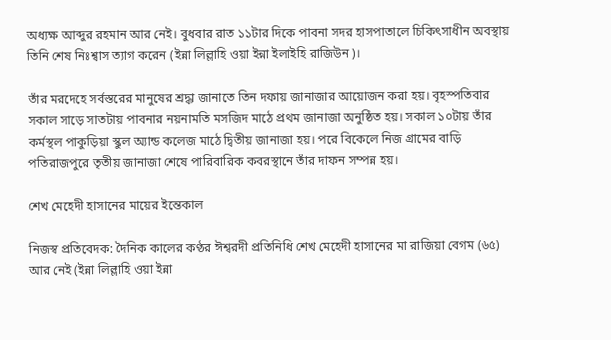অধ্যক্ষ আব্দুর রহমান আর নেই। বুধবার রাত ১১টার দিকে পাবনা সদর হাসপাতালে চিকিৎসাধীন অবস্থায় তিনি শেষ নিঃশ্বাস ত্যাগ করেন (ইন্না লিল্লাহি ওয়া ইন্না ইলাইহি রাজিউন)।

তাঁর মরদেহে সর্বস্তরের মানুষের শ্রদ্ধা জানাতে তিন দফায় জানাজার আয়োজন করা হয়। বৃহস্পতিবার সকাল সাড়ে সাতটায় পাবনার নয়নামতি মসজিদ মাঠে প্রথম জানাজা অনুষ্ঠিত হয়। সকাল ১০টায় তাঁর কর্মস্থল পাকুড়িয়া স্কুল অ্যান্ড কলেজ মাঠে দ্বিতীয় জানাজা হয়। পরে বিকেলে নিজ গ্রামের বাড়ি পতিরাজপুরে তৃতীয় জানাজা শেষে পারিবারিক কবরস্থানে তাঁর দাফন সম্পন্ন হয়।

শেখ মেহেদী হাসানের মায়ের ইন্তেকাল

নিজস্ব প্রতিবেদক: দৈনিক কালের কণ্ঠর ঈশ্বরদী প্রতিনিধি শেখ মেহেদী হাসানের মা রাজিয়া বেগম (৬৫) আর নেই (ইন্না লিল্লাহি ওয়া ইন্না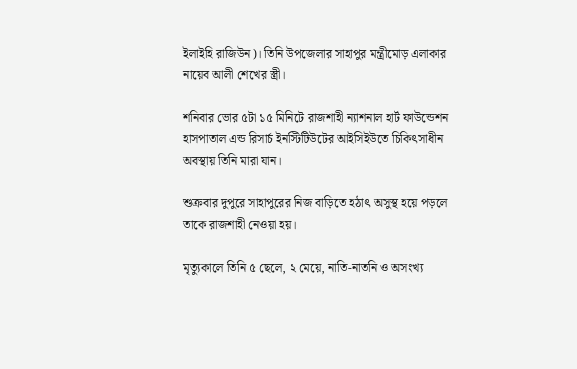ইলাইহি রাজিউন)। তিনি উপজেলার সাহাপুর মন্ত্রীমোড় এলাকার নায়েব আলী শেখের স্ত্রী।

শনিবার ভোর ৫টা ১৫ মিনিটে রাজশাহী ন্যাশনাল হার্ট ফাউন্ডেশন হাসপাতাল এন্ড রিসার্চ ইনস্টিটিউটের আইসিইউতে চিকিৎসাধীন অবস্থায় তিনি মারা যান।

শুক্রবার দুপুরে সাহাপুরের নিজ বাড়িতে হঠাৎ অসুস্থ হয়ে পড়লে তাকে রাজশাহী নেওয়া হয়।

মৃত্যুকালে তিনি ৫ ছেলে, ২ মেয়ে, নাতি-নাতনি ও অসংখ্য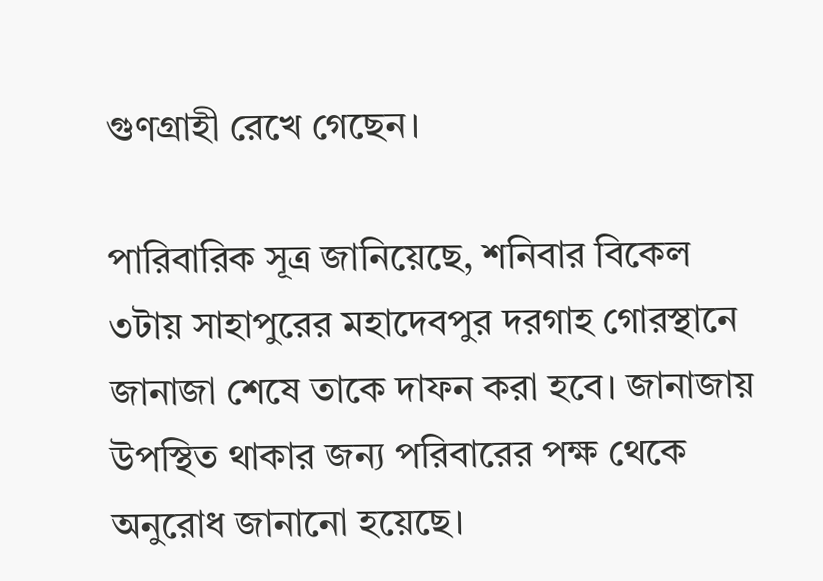গুণগ্রাহী রেখে গেছেন।

পারিবারিক সূত্র জানিয়েছে, শনিবার বিকেল ৩টায় সাহাপুরের মহাদেবপুর দরগাহ গোরস্থানে জানাজা শেষে তাকে দাফন করা হবে। জানাজায় উপস্থিত থাকার জন্য পরিবারের পক্ষ থেকে অনুরোধ জানানো হয়েছে।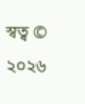স্বত্ব © ২০২৬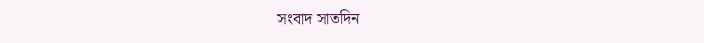সংবাদ সাতদিন